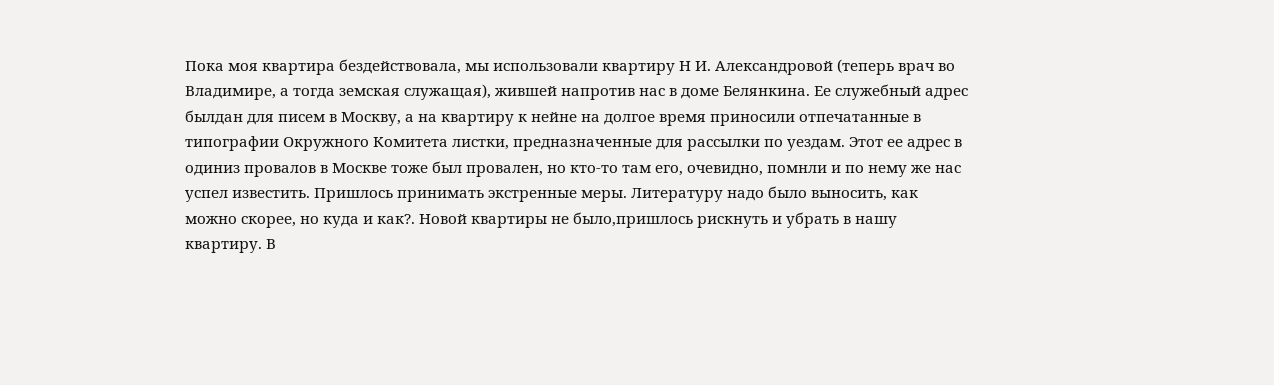Пока моя квартира бездействовала, мы использовали квартиру Н И. Александровой (теперь врач во Владимире, а тогда земская служащая), жившей напротив нас в доме Белянкина. Ее служебный адрес былдан для писем в Москву, а на квартиру к нейне на долгое время приносили отпечатанные в типографии Окружного Комитета листки, предназначенные для рассылки по уездам. Этот ее адрес в одиниз провалов в Москве тоже был провален, но кто-то там его, очевидно, помнли и по нему же нас успел известить. Пришлось принимать экстренные меры. Литературу надо было выносить, как можно скорее, но куда и как?. Новой квартиры не было,пришлось рискнуть и убрать в нашу квартиру. В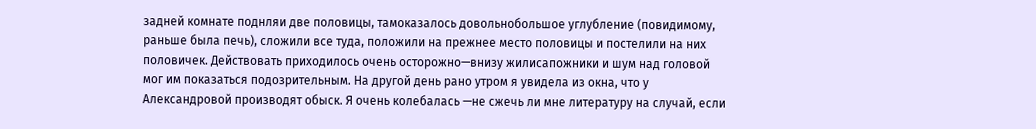задней комнате поднляи две половицы, тамоказалось довольнобольшое углубление (повидимому, раньше была печь), сложили все туда, положили на прежнее место половицы и постелили на них половичек. Действовать приходилось очень осторожно—внизу жилисапожники и шум над головой мог им показаться подозрительным. На другой день рано утром я увидела из окна, что у Александровой производят обыск. Я очень колебалась —не сжечь ли мне литературу на случай, если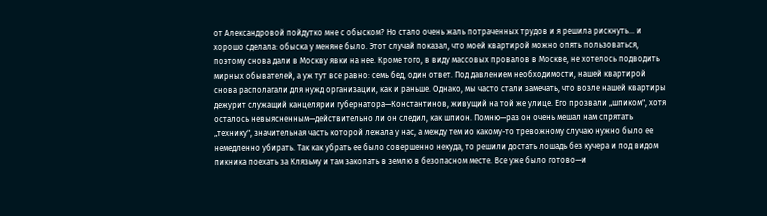от Александровой пойдутко мне с обыском? Но стало очень жаль потраченных трудов и я решила рискнуть... и хорошо сделала: обыска у меняне было. Этот случай показал, что моей квартирой можно опять пользоваться, поэтому снова дали в Москву явки на нее. Кроме того, в виду массовых провалов в Москве, не хотелось подводить мирных обывателей, а уж тут все равно: семь бед, один ответ. Под давлением необходимости, нашей квартирой снова располагали для нужд организации, как и раньше. Однако, мы часто стали замечать, что возле нашей квартиры дежурит служащий канцелярии губернатора—Константинов, живущий на той же улице. Его прозвали „шпиком", хотя осталось невыясненным—действительно ли он следил, как шпион. Помню—раз он очень мешал нам спрятать „технику", значительная часть которой лежала у нас, а между тем ио какому-то тревожному случаю нужно было ее немедленно убирать. Так как убрать ее было совершенно некуда, то решили достать лошадь без кучера и под видом пикника поехать за Клязьму и там закопать в землю в безопасном месте. Все уже было готово—и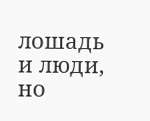лошадь и люди, но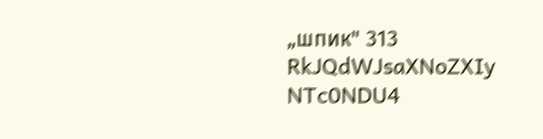„шпик" 313
RkJQdWJsaXNoZXIy NTc0NDU4